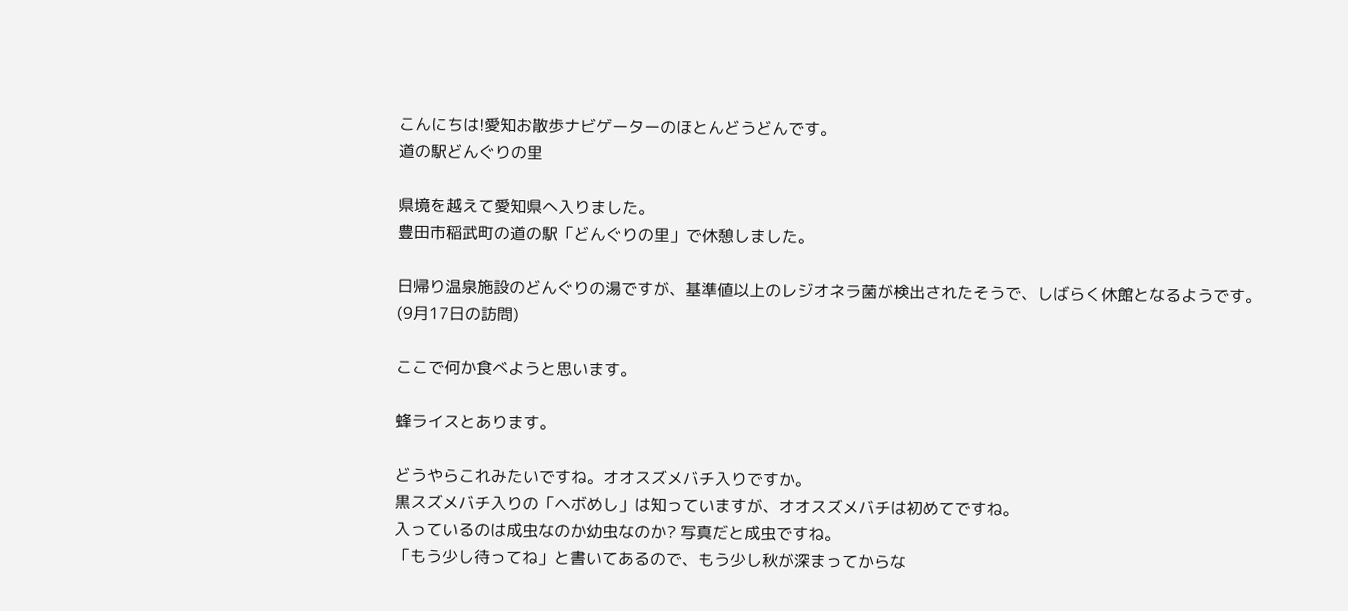こんにちは!愛知お散歩ナビゲーターのほとんどうどんです。
道の駅どんぐりの里

県境を越えて愛知県へ入りました。
豊田市稲武町の道の駅「どんぐりの里」で休憩しました。

日帰り温泉施設のどんぐりの湯ですが、基準値以上のレジオネラ菌が検出されたそうで、しばらく休館となるようです。
(9月17日の訪問)

ここで何か食べようと思います。

蜂ライスとあります。

どうやらこれみたいですね。オオスズメバチ入りですか。
黒スズメバチ入りの「ヘボめし」は知っていますが、オオスズメバチは初めてですね。
入っているのは成虫なのか幼虫なのか? 写真だと成虫ですね。
「もう少し待ってね」と書いてあるので、もう少し秋が深まってからな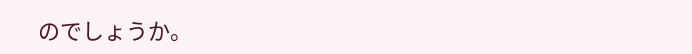のでしょうか。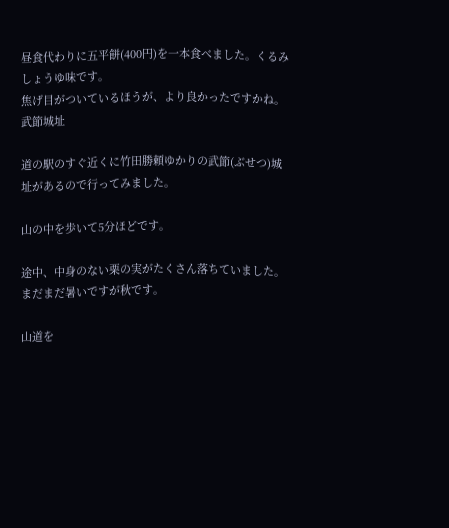昼食代わりに五平餅(400円)を一本食べました。くるみしょうゆ味です。
焦げ目がついているほうが、より良かったですかね。
武節城址

道の駅のすぐ近くに竹田勝頼ゆかりの武節(ぶせつ)城址があるので行ってみました。

山の中を歩いて5分ほどです。

途中、中身のない栗の実がたくさん落ちていました。
まだまだ暑いですが秋です。

山道を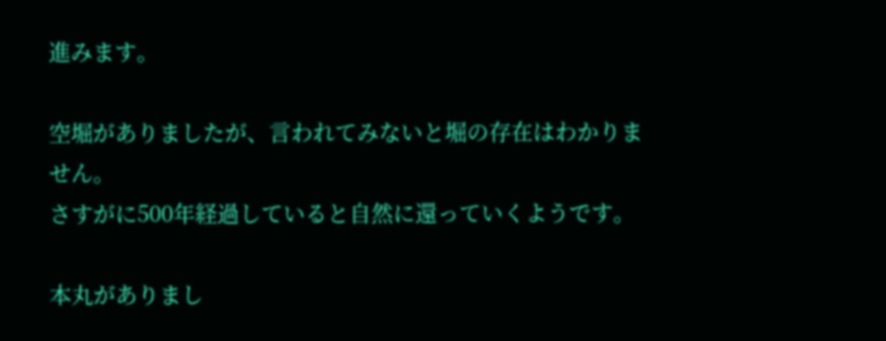進みます。

空堀がありましたが、言われてみないと堀の存在はわかりません。
さすがに500年経過していると自然に還っていくようです。

本丸がありまし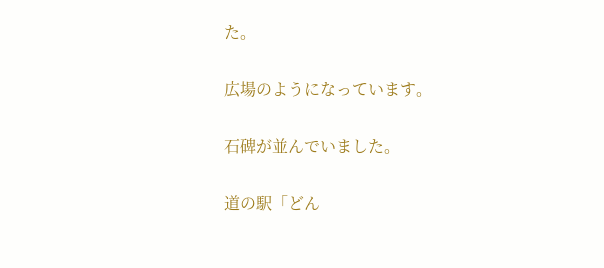た。

広場のようになっています。

石碑が並んでいました。

道の駅「どん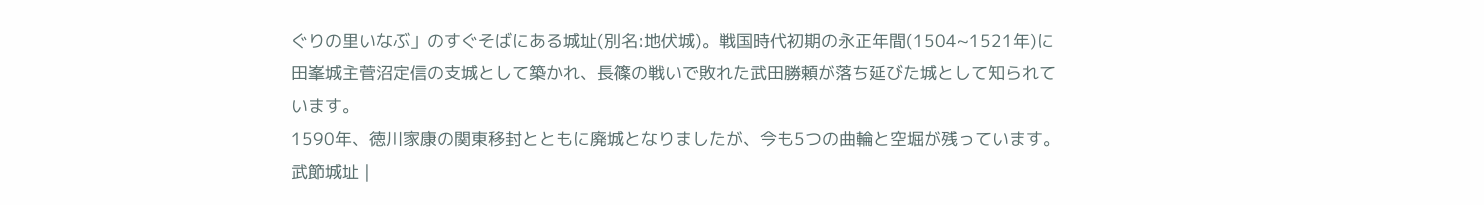ぐりの里いなぶ」のすぐそばにある城址(別名:地伏城)。戦国時代初期の永正年間(1504~1521年)に田峯城主菅沼定信の支城として築かれ、長篠の戦いで敗れた武田勝頼が落ち延びた城として知られています。
1590年、徳川家康の関東移封とともに廃城となりましたが、今も5つの曲輪と空堀が残っています。
武節城址 |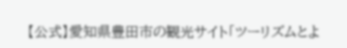【公式】愛知県豊田市の観光サイト「ツーリズムとよ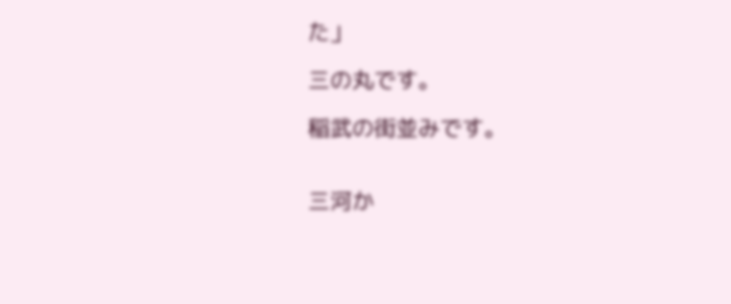た」

三の丸です。

稲武の街並みです。


三河か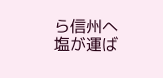ら信州へ塩が運ば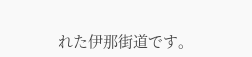れた伊那街道です。